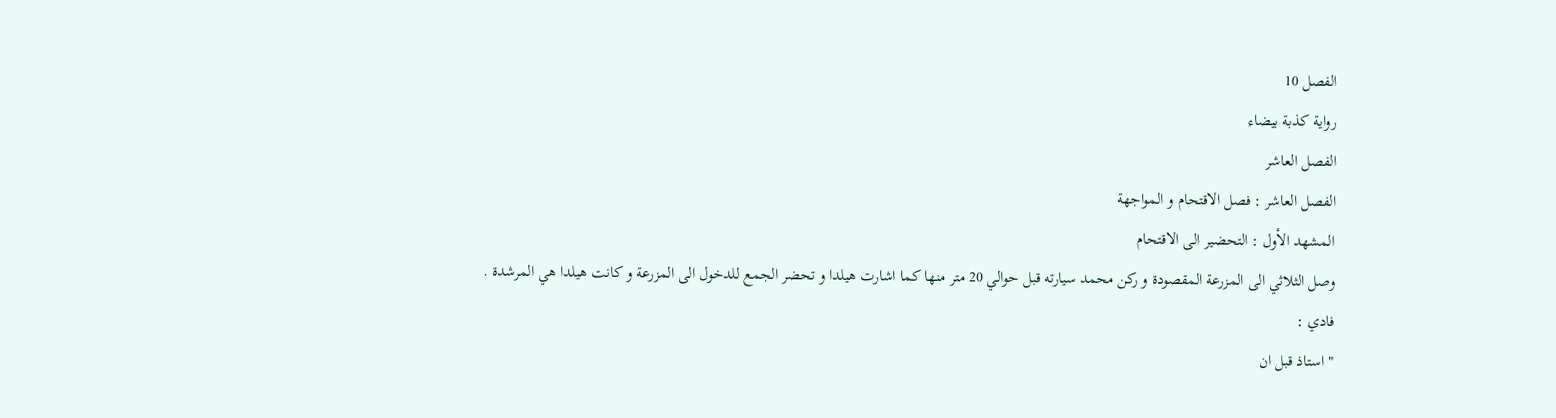الفصل 10
رواية كذبة بيضاء
الفصل العاشر
الفصل العاشر : فصل الاقتحام و المواجهة
المشهد الأول : التحضير الى الاقتحام
وصل الثلاثي الى المزرعة المقصودة و ركن محمد سيارته قبل حوالي 20 متر منها كما اشارت هيلدا و تحضر الجمع للدخول الى المزرعة و كانت هيلدا هي المرشدة .
فادي :
" استاذ قبل ان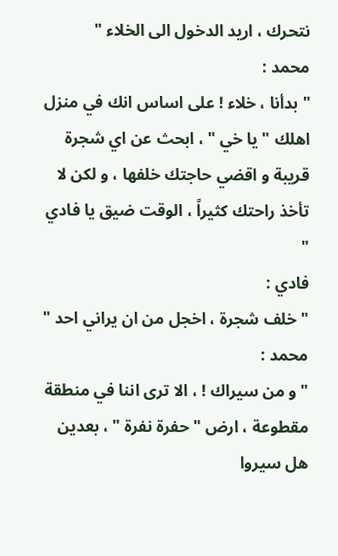نتحرك ، اريد الدخول الى الخلاء "
محمد :
" بدأنا ، خلاء ! على اساس انك في منزل اهلك " يا خي " ، ابحث عن اي شجرة قريبة و اقضي حاجتك خلفها ، و لكن لا تأخذ راحتك كثيراً ، الوقت ضيق يا فادي "
فادي :
" خلف شجرة ، اخجل من ان يراني احد "
محمد :
" و من سيراك ! ، الا ترى اننا في منطقة مقطوعة ، ارض " حفرة نفرة " ، بعدين هل سيروا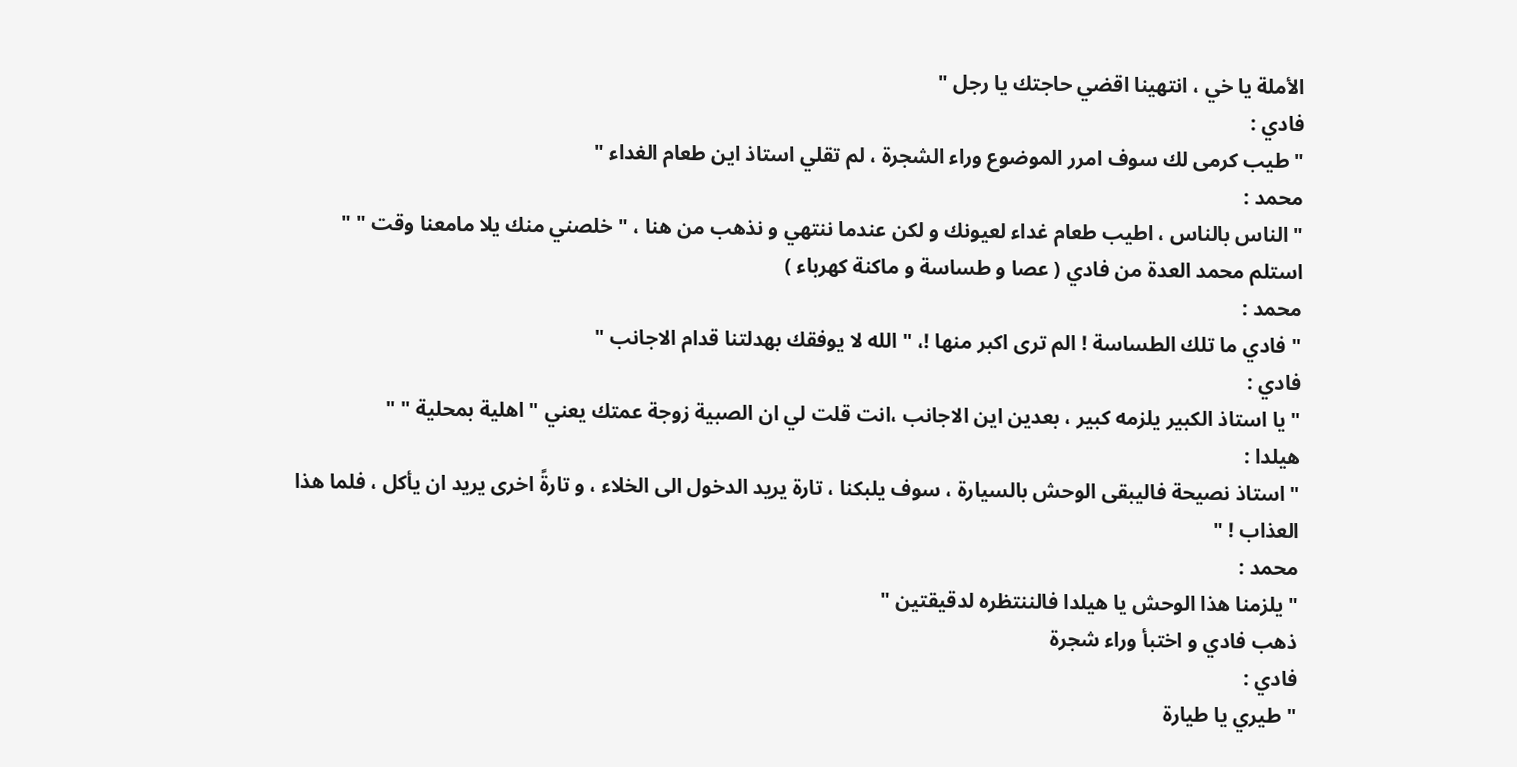الأملة يا خي ، انتهينا اقضي حاجتك يا رجل "
فادي :
" طيب كرمى لك سوف امرر الموضوع وراء الشجرة ، لم تقلي استاذ اين طعام الغداء "
محمد :
" الناس بالناس ، اطيب طعام غداء لعيونك و لكن عندما ننتهي و نذهب من هنا ، " خلصني منك يلا مامعنا وقت " "
استلم محمد العدة من فادي ( عصا و طساسة و ماكنة كهرباء )
محمد :
" فادي ما تلك الطساسة ! الم ترى اكبر منها !، " الله لا يوفقك بهدلتنا قدام الاجانب "
فادي :
" يا استاذ الكبير يلزمه كبير ، بعدين اين الاجانب ،انت قلت لي ان الصبية زوجة عمتك يعني " اهلية بمحلية " "
هيلدا :
" استاذ نصيحة فاليبقى الوحش بالسيارة ، سوف يلبكنا ، تارة يريد الدخول الى الخلاء ، و تارةً اخرى يريد ان يأكل ، فلما هذا العذاب ! "
محمد :
" يلزمنا هذا الوحش يا هيلدا فالننتظره لدقيقتين "
ذهب فادي و اختبأ وراء شجرة
فادي :
" طيري يا طيارة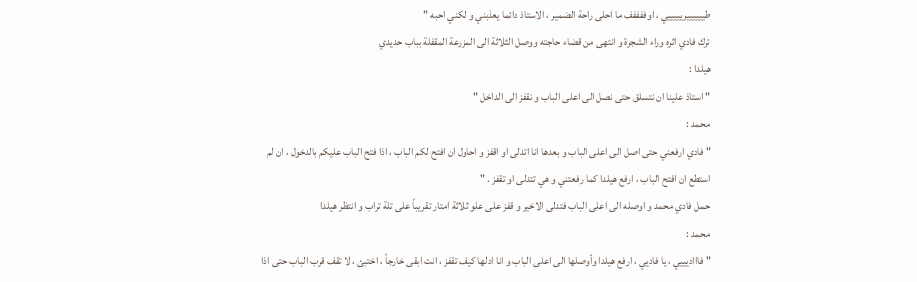طييييييريييييي ، اوففففف ما احلى راحة الضمير ، الاستاذ دائما يعذبني و لكني احبه "
ترك فادي اثره وراء الشجرة و انتهى من قضاء حاجته ووصل الثلاثة الى المزرعة المقفلة بباب حديدي
هيلدا :
" استاذ علينا ان نتسلق حتى نصل الى اعلى الباب و نقفز الى الداخل "
محمد :
" فادي ارفعني حتى اصل الى اعلى الباب و بعدها انا اتدلى او اقفز و احاول ان افتح لكم الباب ، اذا فتح الباب عليكم بالدخول ، ان لم استطع ان افتح الباب ، ارفع هيلدا كما رفعتني و هي تتدلى او تقفز . "
حمل فادي محمد و اوصله الى اعلى الباب فتدلى الاخير و قفز على علو ثلاثة امتار تقريباً على تلة تراب و انتظر هيلدا
محمد :
" فاااديييي ، يا فاديي ، ارفع هيلدا وأوصلها الى اعلى الباب و انا ادلها كيف تقفز ، انت ابقى خارجاً ، اختبئ ، لا تقف قرب الباب حتى اذا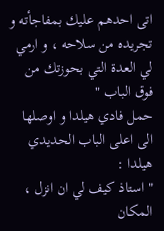اتى احدهم عليك بمفاجأته و تجريده من سلاحه ، و ارمي لي العدة التي بحوزتك من فوق الباب "
حمل فادي هيلدا و اوصلها الى اعلى الباب الحديدي
هيلدا :
" استاذ كيف لي ان انزل ، المكان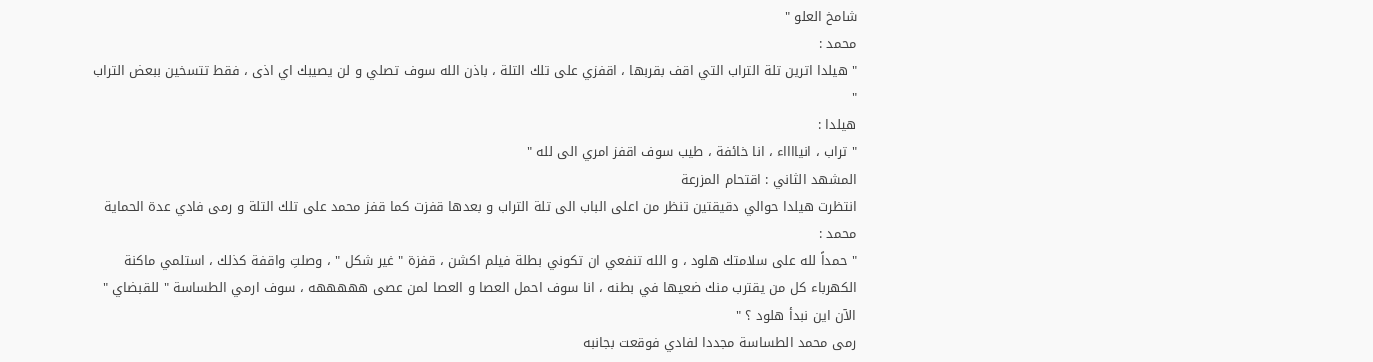شامخ العلو "
محمد :
" هيلدا اترين تلة التراب التي اقف بقربها ، اقفزي على تلك التلة ، باذن الله سوف تصلي و لن يصيبك اي اذى ، فقط تتسخين ببعض التراب "
هيلدا :
" تراب ، انيااااء ، انا خائفة ، طيب سوف اقفز امري الى لله "
المشهد الثاني : اقتحام المزرعة
انتظرت هيلدا حوالي دقيقتين تنظر من اعلى الباب الى تلة التراب و بعدها قفزت كما قفز محمد على تلك التلة و رمى فادي عدة الحماية
محمد :
" حمداً لله على سلامتك هلود ، و الله تنفعي ان تكوني بطلة فيلم اكشن ، قفزة " غير شكل " ، وصلتِ واقفة كذلك ، استلمي ماكنة الكهرباء كل من يقترب منك ضعيها في بطنه ، انا سوف احمل العصا و العصا لمن عصى هههههه ، سوف ارمي الطساسة " للقبضاي "
الآن اين نبدأ هلود ؟ "
رمى محمد الطساسة مجددا لفادي فوقعت بجانبه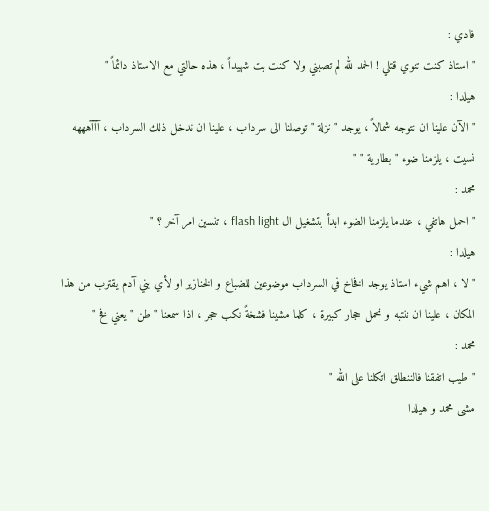فادي :
" استاذ كنت تنوي قتلي ! الحمد لله لم تصبني ولا كنت بت شهيداً ، هذه حالتي مع الاستاذ دائماً "
هيلدا :
" الآن علينا ان نتوجه شمالاً ، يوجد " نزلة " توصلنا الى سرداب ، علينا ان ندخل ذلك السرداب ، آآآهههه نسيت ، يلزمنا ضوء " بطارية " "
محمد :
" احمل هاتفي ، عندما يلزمنا الضوء ابدأ بتشغيل ال flash light ، تنسين امر آخر ؟ "
هيلدا :
" لا ، اهم شيء استاذ يوجد افخاخ في السرداب موضوعين للضباع و الخنازير او لأي بني آدم يقترب من هذا المكان ، علينا ان ننتبه و نحمل حجار كبيرة ، كلما مشينا فشخةً نكب حجر ، اذا سمعنا " طن " يعني فخ "
محمد :
" طيب اتفقنا فالننطلق اتكلنا على الله "
مشى محمد و هيلدا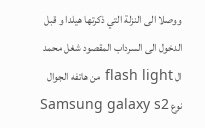ووصلا الى النزلة التي ذكرتها هيلدا و قبل الدخول الى السرداب المقصود شغل محمد ال flash light من هاتفه الجوال نوع Samsung galaxy s2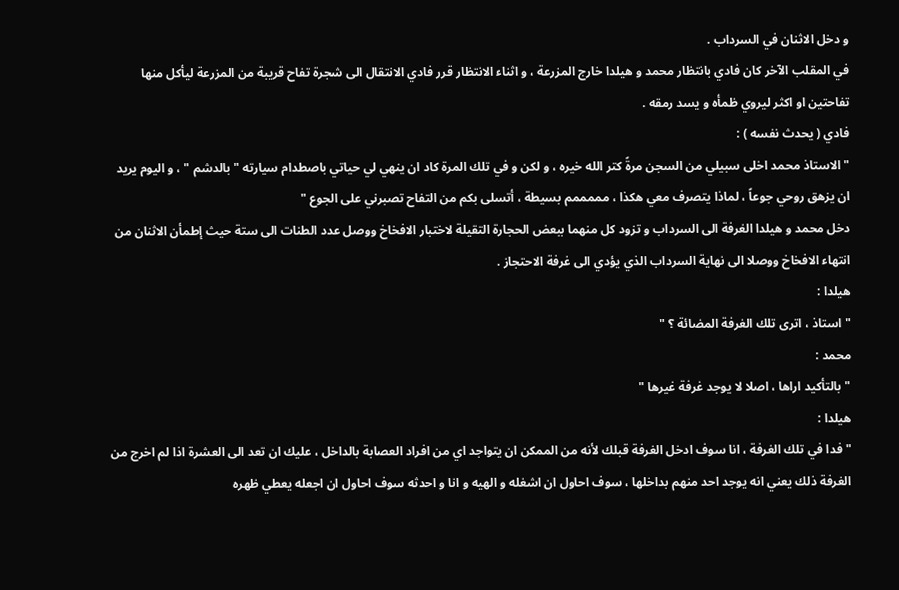و دخل الاثنان في السرداب .
في المقلب الآخر كان فادي بانتظار محمد و هيلدا خارج المزرعة ، و اثناء الانتظار قرر فادي الانتقال الى شجرة تفاح قريبة من المزرعة ليأكل منها تفاحتين او اكثر ليروي ظمأه و يسد رمقه .
فادي ( يحدث نفسه ) :
" الاستاذ محمد اخلى سبيلي من السجن مرةً كتر الله خيره ، و لكن و في تلك المرة كاد ان ينهي لي حياتي باصطدام سيارته " بالدشم " ، و اليوم يريد ان يزهق روحي جوعاً ، لماذا يتصرف معي هكذا ، مممممم بسيطة ، أتسلى بكم من التفاح تصبرني على الجوع "
دخل محمد و هيلدا الغرفة الى السرداب و تزود كل منهما ببعض الحجارة التقيلة لاختبار الافخاخ ووصل عدد الطنات الى ستة حيث إطمأن الاثنان من انتهاء الافخاخ ووصلا الى نهاية السرداب الذي يؤدي الى غرفة الاحتجاز .
هيلدا :
" استاذ ، اترى تلك الغرفة المضائة ؟ "
محمد :
" بالتأكيد اراها ، اصلا لا يوجد غرفة غيرها "
هيلدا :
" فدا في تلك الغرفة ، انا سوف ادخل الغرفة قبلك لأنه من الممكن ان يتواجد اي من افراد العصابة بالداخل ، عليك ان تعد الى العشرة اذا لم اخرج من الغرفة ذلك يعني انه يوجد احد منهم بداخلها ، سوف احاول ان اشغله و الهيه و انا و احدثه سوف احاول ان اجعله يعطي ظهره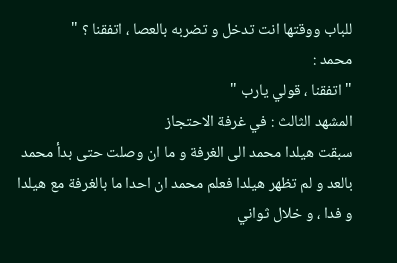للباب ووقتها انت تدخل و تضربه بالعصا ، اتفقنا ؟ "
محمد :
" اتفقنا ، قولي يارب "
المشهد الثالث : في غرفة الاحتجاز
سبقت هيلدا محمد الى الغرفة و ما ان وصلت حتى بدأ محمد بالعد و لم تظهر هيلدا فعلم محمد ان احدا ما بالغرفة مع هيلدا و فدا ، و خلال ثواني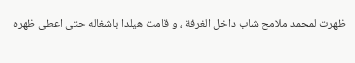ظهرت لمحمد ملامح شاب داخل الغرفة ، و قامت هيلدا باشغاله حتى اعطى ظهره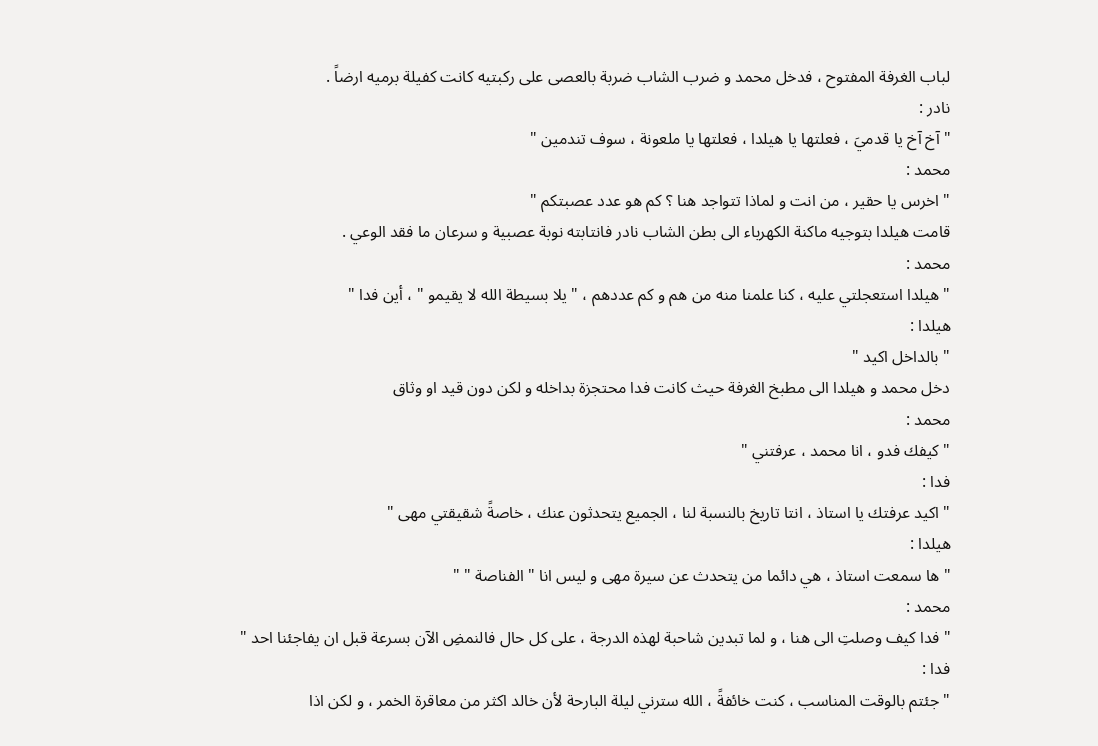لباب الغرفة المفتوح ، فدخل محمد و ضرب الشاب ضربة بالعصى على ركبتيه كانت كفيلة برميه ارضاً .
نادر :
" آخ آخ يا قدميَ ، فعلتها يا هيلدا ، فعلتها يا ملعونة ، سوف تندمين "
محمد :
" اخرس يا حقير ، من انت و لماذا تتواجد هنا ؟ كم هو عدد عصبتكم "
قامت هيلدا بتوجيه ماكنة الكهرباء الى بطن الشاب نادر فانتابته نوبة عصبية و سرعان ما فقد الوعي .
محمد :
" هيلدا استعجلتي عليه ، كنا علمنا منه من هم و كم عددهم ، " يلا بسيطة الله لا يقيمو " ، أين فدا "
هيلدا :
" بالداخل اكيد "
دخل محمد و هيلدا الى مطبخ الغرفة حيث كانت فدا محتجزة بداخله و لكن دون قيد او وثاق
محمد :
" كيفك فدو ، انا محمد ، عرفتني "
فدا :
" اكيد عرفتك يا استاذ ، انتا تاريخ بالنسبة لنا ، الجميع يتحدثون عنك ، خاصةً شقيقتي مهى "
هيلدا :
" ها سمعت استاذ ، هي دائما من يتحدث عن سيرة مهى و ليس انا " الفناصة " "
محمد :
" فدا كيف وصلتِ الى هنا ، و لما تبدين شاحبة لهذه الدرجة ، على كل حال فالنمضِ الآن بسرعة قبل ان يفاجئنا احد "
فدا :
" جئتم بالوقت المناسب ، كنت خائفةً ، الله سترني ليلة البارحة لأن خالد اكثر من معاقرة الخمر ، و لكن اذا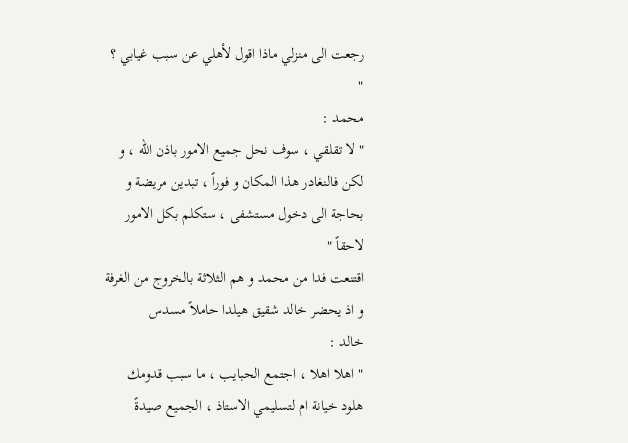رجعت الى منزلي ماذا اقول لأهلي عن سبب غيابي ؟ "
محمد :
" لا تقلقي ، سوف نحل جميع الامور باذن الله ، و لكن فالنغادر هذا المكان و فوراً ، تبدين مريضة و بحاجة الى دخول مستشفى ، ستكلم بكل الامور لاحقاً "
اقتنعت فدا من محمد و هم الثلاثة بالخروج من الغرفة و اذ يحضر خالد شقيق هيلدا حاملاً مسدس
خالد :
" اهلا اهلا ، اجتمع الحبايب ، ما سبب قدومك هلود خيانة ام لتسليمي الاستاذ ، الجميع صيدةً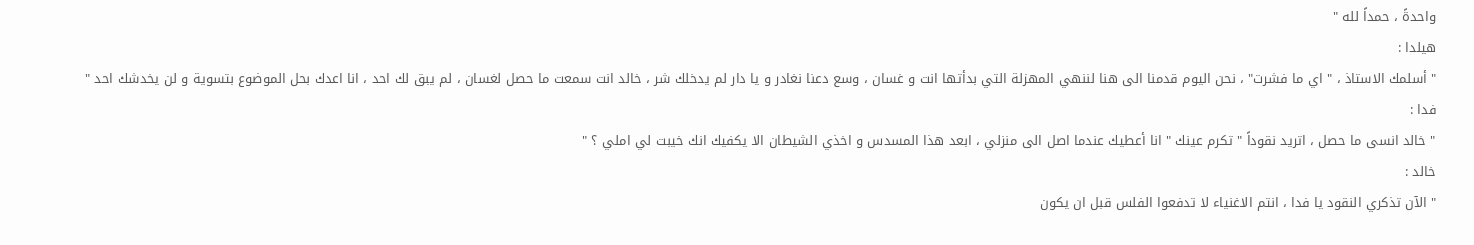واحدةً ، حمداً لله "
هيلدا :
" أسلمك الاستاذ ، " اي ما فشرت" ، نحن اليوم قدمنا الى هنا لننهي المهزلة التي بدأتها انت و غسان ، وسع دعنا نغادر و يا دار لم يدخلك شر ، خالد انت سمعت ما حصل لغسان ، لم يبق لك احد ، انا اعدك بحل الموضوع بتسوية و لن يخدشك احد "
فدا :
" خالد انسى ما حصل ، اتريد نقوداً " تكرم عينك " انا أعطيك عندما اصل الى منزلي ، ابعد هذا المسدس و اخذي الشيطان الا يكفيك انك خيبت لي املي ؟ "
خالد :
" الآن تذكري النقود يا فدا ، انتم الاغنياء لا تدفعوا الفلس قبل ان يكون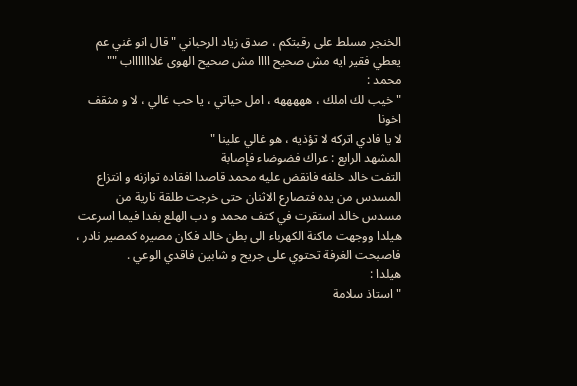الخنجر مسلط على رقبتكم ، صدق زياد الرحباني " قال انو غني عم يعطي فقير ايه مش صحيح اااا مش صحيح الهوى غلاااااااب ""
محمد :
" خيب لك املك ، هههههه ، امل حياتي ، يا حب غالي ، لا و مثقف اخونا
لا يا فادي اتركه لا تؤذيه ، هو غالي علينا "
المشهد الرابع : عراك فضوضاء فإصابة
التفت خالد خلفه فانقض عليه محمد قاصدا افقاده توازنه و انتزاع المسدس من يده فتصارع الاثنان حتى خرجت طلقة نارية من مسدس خالد استقرت في كتف محمد و دب الهلع بفدا فيما اسرعت هيلدا ووجهت ماكنة الكهرباء الى بطن خالد فكان مصيره كمصير نادر ، فاصبحت الغرفة تحتوي على جريح و شابين فاقدي الوعي .
هيلدا :
" استاذ سلامة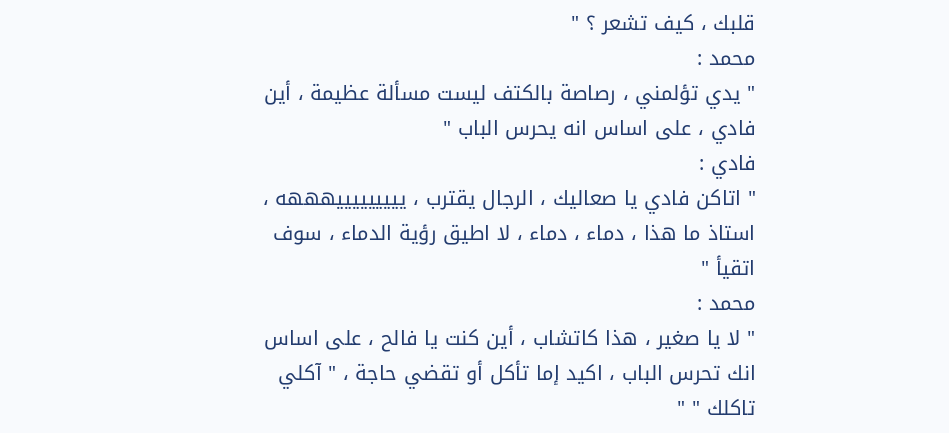قلبك ، كيف تشعر ؟ "
محمد :
" يدي تؤلمني ، رصاصة بالكتف ليست مسألة عظيمة ، أين فادي ، على اساس انه يحرس الباب "
فادي :
" اتاكن فادي يا صعاليك ، الرجال يقترب ، يييييييييهههه ، استاذ ما هذا ، دماء ، دماء ، لا اطيق رؤية الدماء ، سوف اتقيأ "
محمد :
" لا يا صغير ، هذا كاتشاب ، أين كنت يا فالح ، على اساس انك تحرس الباب ، اكيد إما تأكل أو تقضي حاجة ، " آكلي تاكلك " "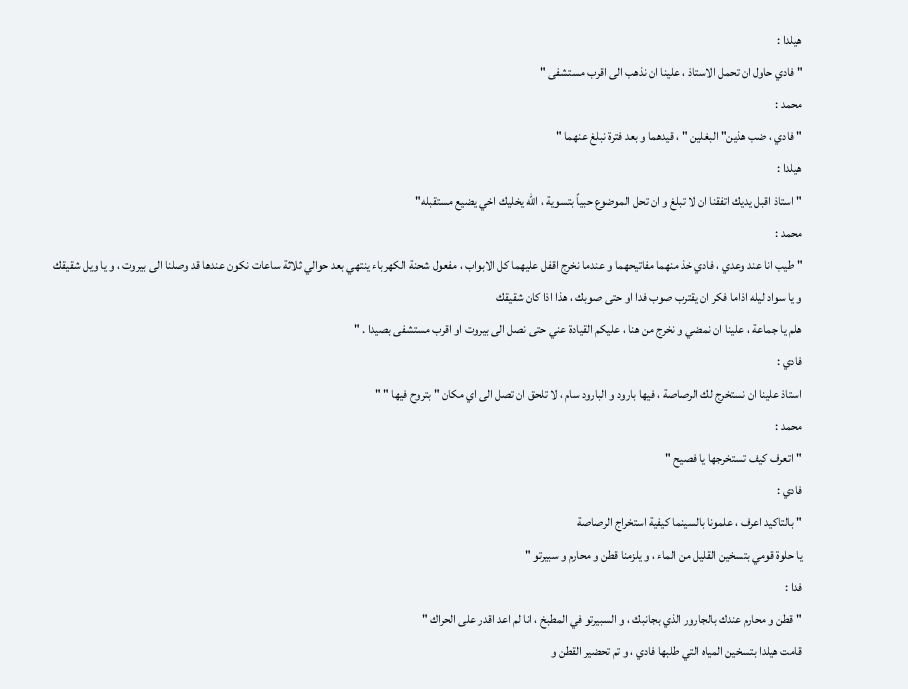هيلدا :
" فادي حاول ان تحمل الاستاذ ، علينا ان نذهب الى اقرب مستشفى "
محمد :
" فادي ، ضب هذين" البغلين " ، قيدهما و بعد فترة نبلغ عنهما "
هيلدا :
" استاذ اقبل يديك اتفقنا ان لا تبلغ و ان تحل الموضوع حبياً بتسوية ، الله يخليك اخي يضيع مستقبله"
محمد :
" طيب انا عند وعدي ، فادي خذ منهما مفاتيحهما و عندما نخرج اقفل عليهما كل الابواب ، مفعول شحنة الكهرباء ينتهي بعد حوالي ثلاثة ساعات نكون عندها قد وصلنا الى بيروت ، و يا ويل شقيقك و يا سواد ليله اذاما فكر ان يقترب صوب فدا او حتى صوبك ، هذا اذا كان شقيقك
هلم يا جماعة ، علينا ان نمضي و نخرج من هنا ، عليكم القيادة عني حتى نصل الى بيروت او اقرب مستشفى بصيدا . "
فادي :
استاذ علينا ان نستخرج لك الرصاصة ، فيها بارود و البارود سام ، لا تلحق ان تصل الى اي مكان " بتروح فيها " "
محمد :
" اتعرف كيف تستخرجها يا فصيح "
فادي :
" بالتاكيد اعرف ، علمونا بالسينما كيفية استخراج الرصاصة
يا حلوة قومي بتسخين القليل من الماء ، و يلزمنا قطن و محارم و سبيرتو "
فدا :
" قطن و محارم عندك بالجارور الذي بجانبك ، و السبيرتو في المطبخ ، انا لم اعد اقدر على الحراك "
قامت هيلدا بتسخين المياه التي طلبها فادي ، و تم تحضير القطن و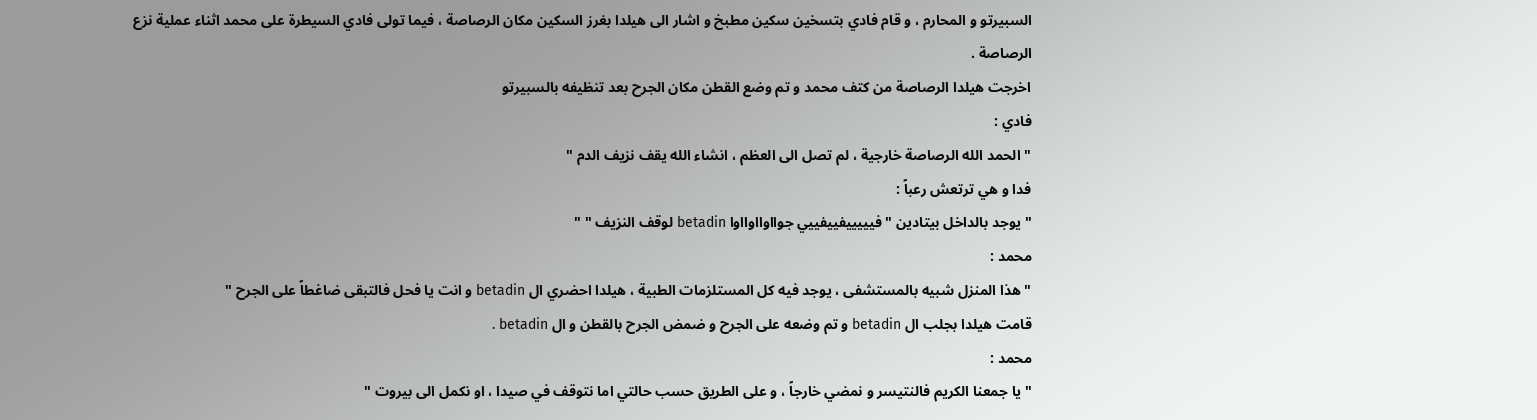السبيرتو و المحارم ، و قام فادي بتسخين سكين مطبخ و اشار الى هيلدا بغرز السكين مكان الرصاصة ، فيما تولى فادي السيطرة على محمد اثناء عملية نزع الرصاصة .
اخرجت هيلدا الرصاصة من كتف محمد و تم وضع القطن مكان الجرح بعد تنظيفه بالسبيرتو
فادي :
" الحمد الله الرصاصة خارجية ، لم تصل الى العظم ، انشاء الله يقف نزيف الدم "
فدا و هي ترتعش رعباً :
" يوجد بالداخل بيتادين " فيييييفييفييي جوااوااوااوا betadin لوقف النزيف " "
محمد :
" هذا المنزل شبيه بالمستشفى ، يوجد فيه كل المستلزمات الطبية ، هيلدا احضري ال betadin و انت يا فحل فالتبقى ضاغطاً على الجرح "
قامت هيلدا بجلب ال betadin و تم وضعه على الجرح و ضمض الجرح بالقطن و ال betadin .
محمد :
" يا جمعنا الكريم فالنتيسر و نمضي خارجاً ، و على الطريق حسب حالتي اما نتوقف في صيدا ، او نكمل الى بيروت "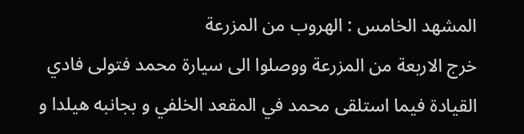المشهد الخامس : الهروب من المزرعة
خرج الاربعة من المزرعة ووصلوا الى سيارة محمد فتولى فادي القيادة فيما استلقى محمد في المقعد الخلفي و بجانبه هيلدا و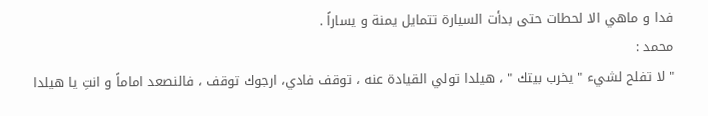فدا و ماهي الا لحطات حتى بدأت السيارة تتمايل يمنة و يساراً .
محمد :
" لا تفلح لشيء " يخرب بيتك " ، هيلدا تولي القيادة عنه ، توقف فادي، ارجوك توقف ، فالنصعد اماماً و انتِ يا هيلدا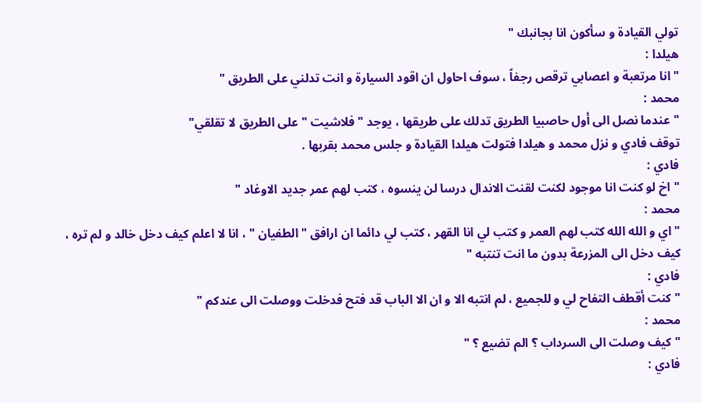تولي القيادة و سأكون انا بجانبك "
هيلدا :
" انا مرتعبة و اعصابي ترقص رجفاً ، سوف احاول ان اقود السيارة و انت تدلني على الطريق "
محمد :
" عندما نصل الى أول حاصبيا الطريق تدلك على طريقها ، يوجد " فلاشيت " على الطريق لا تقلقي"
توقف فادي و نزل محمد و هيلدا فتولت هيلدا القيادة و جلس محمد بقربها .
فادي :
" اخ لو كنت انا موجود لكنت لقنت الاندال درسا لن ينسوه ، كتب لهم عمر جديد الاوغاد "
محمد :
" اي و الله الله كتب لهم العمر و كتب لي انا القهر ، كتب لي دائما ان ارافق " الطفيان " ، انا لا اعلم كيف دخل خالد و لم تره ، كيف دخل الى المزرعة بدون ما انت تنتبه "
فادي :
" كنت أقطف التفاح لي و للجميع ، لم انتبه الا و ان الا الباب قد فتح فدخلت ووصلت الى عندكم "
محمد :
" كيف وصلت الى السرداب ؟ الم تضيع ؟ "
فادي :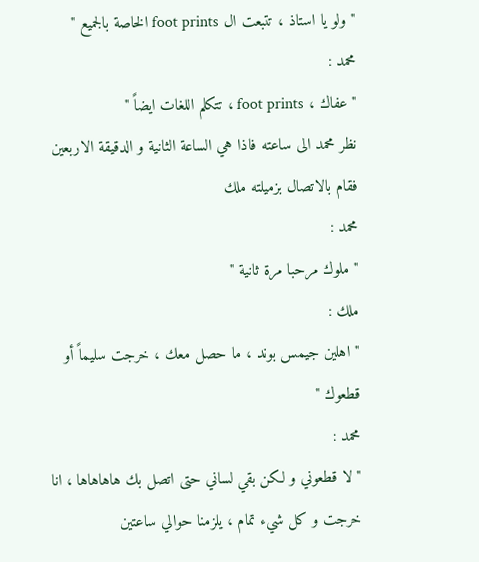" ولو يا استاذ ، تتبعت ال foot prints الخاصة بالجميع "
محمد :
" عفاك ، foot prints ، تتكلم اللغات ايضاً "
نظر محمد الى ساعته فاذا هي الساعة الثانية و الدقيقة الاربعين فقام بالاتصال بزميلته ملك
محمد :
" ملوك مرحبا مرة ثانية "
ملك :
" اهلين جيمس بوند ، ما حصل معك ، خرجت سليماً أو قطعوك "
محمد :
" لا قطعوني و لكن بقي لساني حتى اتصل بك هاهاهاها ، انا خرجت و كل شيء تمام ، يلزمنا حوالي ساعتين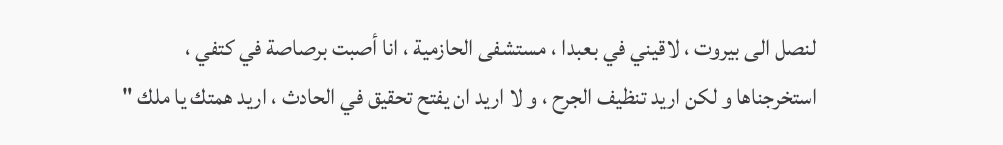لنصل الى بيروت ، لاقيني في بعبدا ، مستشفى الحازمية ، انا أصبت برصاصة في كتفي ، استخرجناها و لكن اريد تنظيف الجرح ، و لا اريد ان يفتح تحقيق في الحادث ، اريد همتك يا ملك "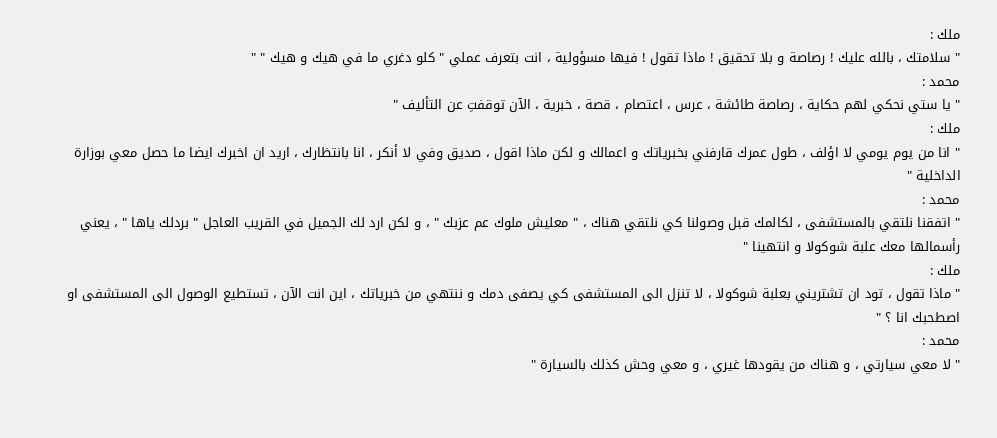ملك :
" سلامتك ، بالله عليك ! رصاصة و بلا تحقيق ! ماذا تقول ! فيها مسؤولية ، انت بتعرف عملي " كلو دغري ما في هيك و هيك " "
محمد :
" يا ستي نحكي لهم حكاية ، رصاصة طائشة ، عرس ، اعتصام ، قصة ، خبرية ، الآن توقفتِ عن التأليف "
ملك :
" انا من يوم يومي لا اؤلف ، طول عمرك قارفني بخبرياتك و اعمالك و لكن ماذا اقول ، صديق وفي لا أنكر ، انا بانتظارك ، اريد ان اخبرك ايضا ما حصل معي بوزارة الداخلية "
محمد :
" اتفقنا نلتقي بالمستشفى ، لكالمك قبل وصولنا كي نلتقي هناك ، " معليش ملوك عم عزبك " ، و لكن ارد لك الجميل في القريب العاجل " بردلك ياها " ، يعني رأسمالها معك علبة شوكولا و انتهينا "
ملك :
" ماذا تقول ، تود ان تشتريني بعلبة شوكولا ، لا تنزل الى المستشفى كي يصفى دمك و ننتهي من خبرياتك ، اين انت الآن ، تستطيع الوصول الى المستشفى او اصطحبك انا ؟ "
محمد :
" لا معي سيارتي ، و هناك من يقودها غيري ، و معي وحش كذلك بالسيارة "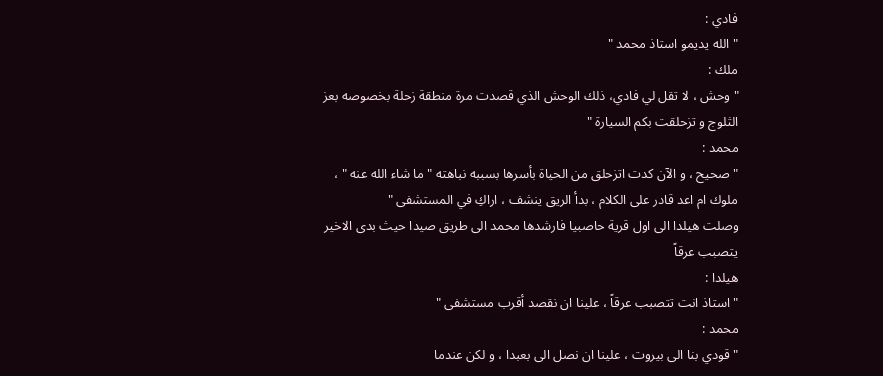فادي :
" الله يديمو استاذ محمد "
ملك :
" وحش ، لا تقل لي فادي، ذلك الوحش الذي قصدت مرة منطقة زحلة بخصوصه بعز الثلوج و تزحلقت بكم السيارة "
محمد :
" صحيح ، و الآن كدت اتزحلق من الحياة بأسرها بسببه نباهته " ما شاء الله عنه " ، ملوك ام اعد قادر على الكلام ، بدأ الريق ينشف ، اراكِ في المستشفى "
وصلت هيلدا الى اول قرية حاصبيا فارشدها محمد الى طريق صيدا حيث بدى الاخير يتصبب عرقاً
هيلدا :
" استاذ انت تتصبب عرقاً ، علينا ان نقصد أقرب مستشفى "
محمد :
" قودي بنا الى بيروت ، علينا ان نصل الى بعبدا ، و لكن عندما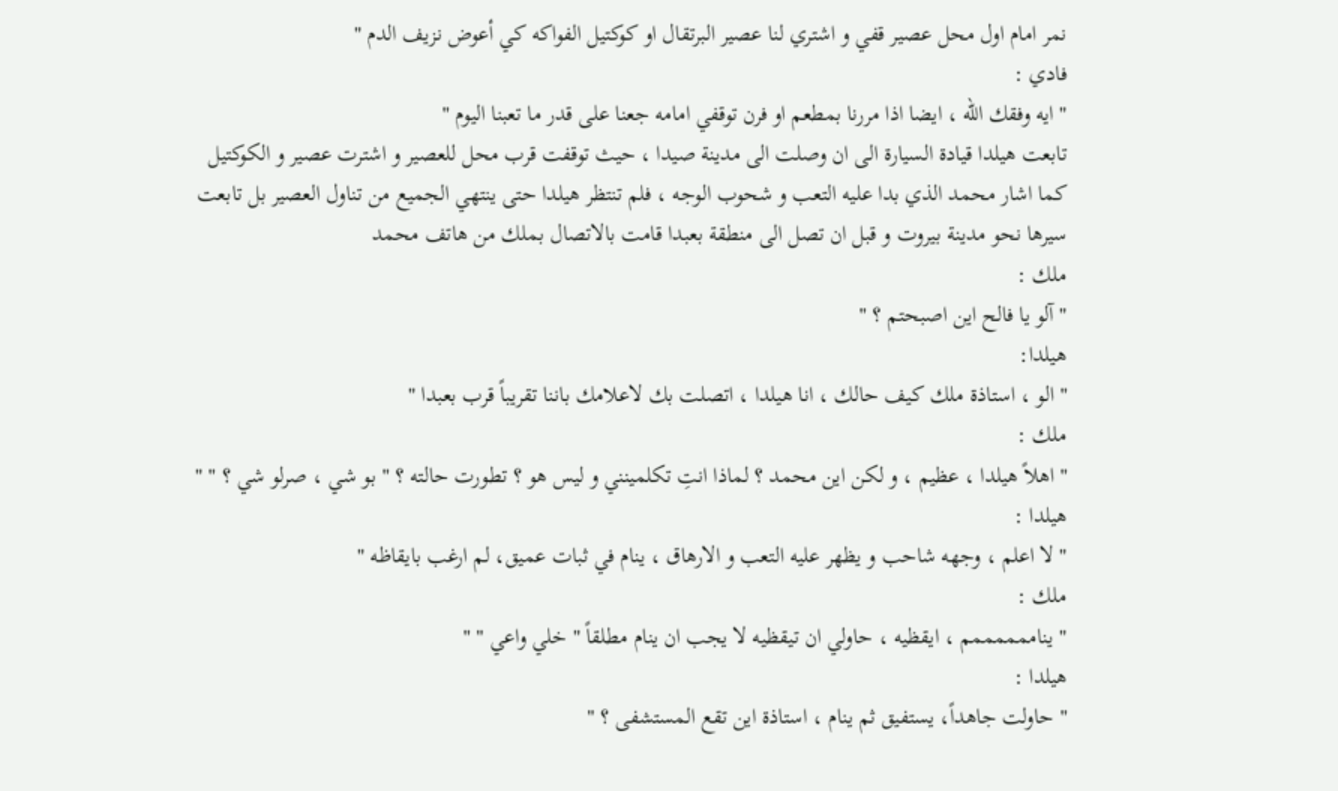نمر امام اول محل عصير قفي و اشتري لنا عصير البرتقال او كوكتيل الفواكه كي أعوض نزيف الدم "
فادي :
" ايه وفقك الله ، ايضا اذا مررنا بمطعم او فرن توقفي امامه جعنا على قدر ما تعبنا اليوم "
تابعت هيلدا قيادة السيارة الى ان وصلت الى مدينة صيدا ، حيث توقفت قرب محل للعصير و اشترت عصير و الكوكتيل كما اشار محمد الذي بدا عليه التعب و شحوب الوجه ، فلم تنتظر هيلدا حتى ينتهي الجميع من تناول العصير بل تابعت سيرها نحو مدينة بيروت و قبل ان تصل الى منطقة بعبدا قامت بالاتصال بملك من هاتف محمد
ملك :
" آلو يا فالح اين اصبحتم ؟ "
هيلدا:
" الو ، استاذة ملك كيف حالك ، انا هيلدا ، اتصلت بك لاعلامك باننا تقريباً قرب بعبدا "
ملك :
" اهلاً هيلدا ، عظيم ، و لكن اين محمد ؟ لماذا انتِ تكلمينني و ليس هو ؟ تطورت حالته ؟ " بو شي ، صرلو شي ؟ " "
هيلدا :
" لا اعلم ، وجهه شاحب و يظهر عليه التعب و الارهاق ، ينام في ثبات عميق، لم ارغب بايقاظه "
ملك :
" يناممممممم ، ايقظيه ، حاولي ان تيقظيه لا يجب ان ينام مطلقاً " خلي واعي " "
هيلدا :
" حاولت جاهداً، يستفيق ثم ينام ، استاذة اين تقع المستشفى ؟ "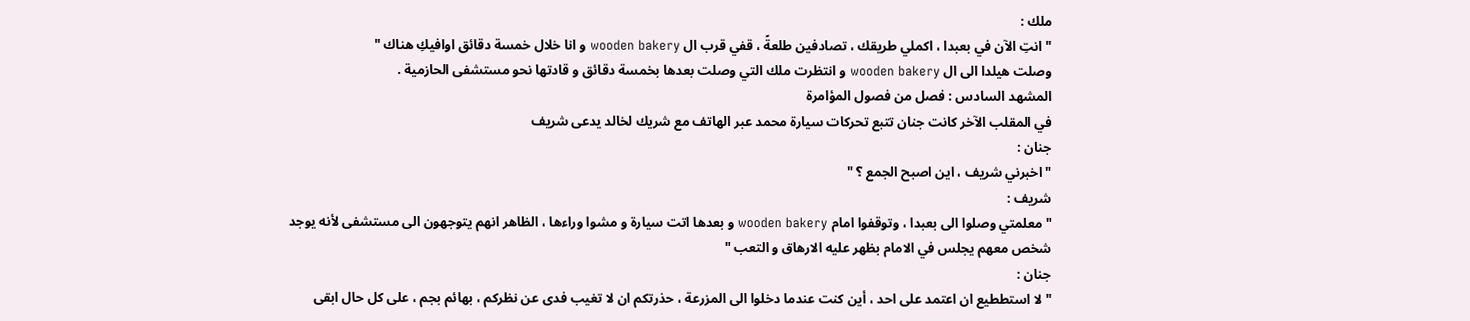ملك :
" انتِ الآن في بعبدا ، اكملي طريقك ، تصادفين طلعةً ، قفي قرب ال wooden bakery و انا خلال خمسة دقائق اوافيكِ هناك "
وصلت هيلدا الى ال wooden bakery و انتظرت ملك التي وصلت بعدها بخمسة دقائق و قادتها نحو مستشفى الحازمية .
المشهد السادس : فصل من فصول المؤامرة
في المقلب الآخر كانت جنان تتبع تحركات سيارة محمد عبر الهاتف مع شريك لخالد يدعى شريف
جنان :
" اخبرني شريف ، اين اصبح الجمع ؟ "
شريف :
" معلمتي وصلوا الى بعبدا ، وتوقفوا امام wooden bakery و بعدها اتت سيارة و مشوا وراءها ، الظاهر انهم يتوجهون الى مستشفى لأنه يوجد شخص معهم يجلس في الامام بظهر عليه الارهاق و التعب "
جنان :
" لا استططيع ان اعتمد على احد ، أين كنت عندما دخلوا الى المزرعة ، حذرتكم ان لا تغيب فدى عن نظركم ، بهائم بجم ، على كل حال ابقى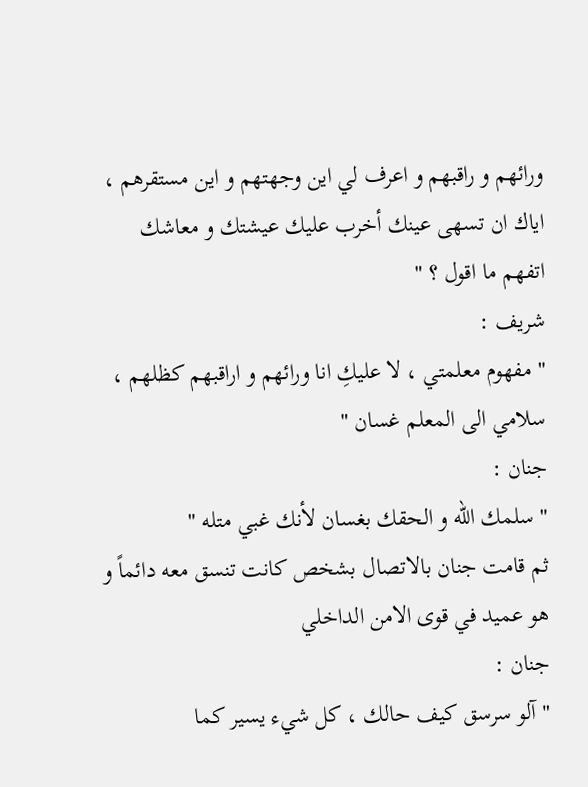ورائهم و راقبهم و اعرف لي اين وجهتهم و اين مستقرهم ، اياك ان تسهى عينك أخرب عليك عيشتك و معاشك اتفهم ما اقول ؟ "
شريف :
" مفهوم معلمتي ، لا عليكِ انا ورائهم و اراقبهم كظلهم ، سلامي الى المعلم غسان "
جنان :
" سلمك الله و الحقك بغسان لأنك غبي متله "
ثم قامت جنان بالاتصال بشخص كانت تنسق معه دائماً و هو عميد في قوى الامن الداخلي
جنان :
" آلو سرسق كيف حالك ، كل شيء يسير كما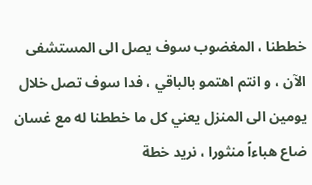خططنا ، المغضوب سوف يصل الى المستشفى الآن ، و انتم اهتمو بالباقي ، فدا سوف تصل خلال يومين الى المنزل يعني كل ما خططنا له مع غسان ضاع هباءاً منثورا ، نريد خطة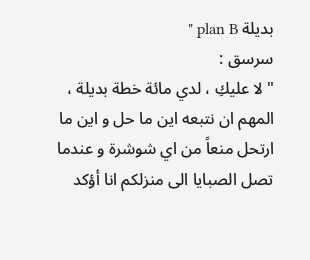بديلة plan B "
سرسق :
" لا عليكِ ، لدي مائة خطة بديلة ، المهم ان نتبعه اين ما حل و اين ما ارتحل منعاً من اي شوشرة و عندما تصل الصبايا الى منزلكم انا أؤكد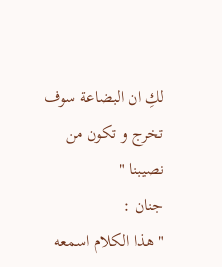لكِ ان البضاعة سوف تخرج و تكون من نصيبنا "
جنان :
" هذا الكلام اسمعه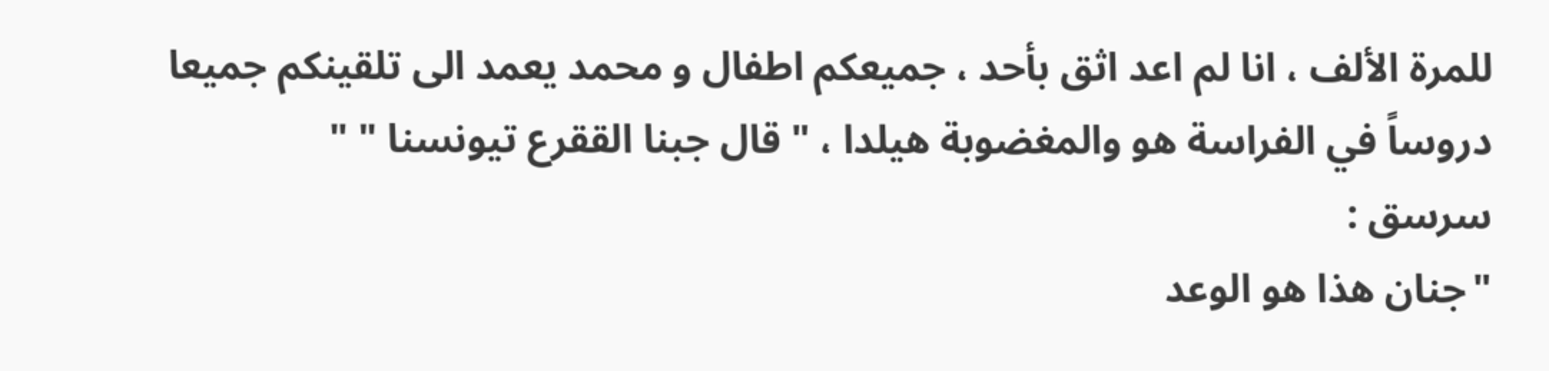للمرة الألف ، انا لم اعد اثق بأحد ، جميعكم اطفال و محمد يعمد الى تلقينكم جميعا دروساً في الفراسة هو والمغضوبة هيلدا ، " قال جبنا الققرع تيونسنا " "
سرسق :
"جنان هذا هو الوعد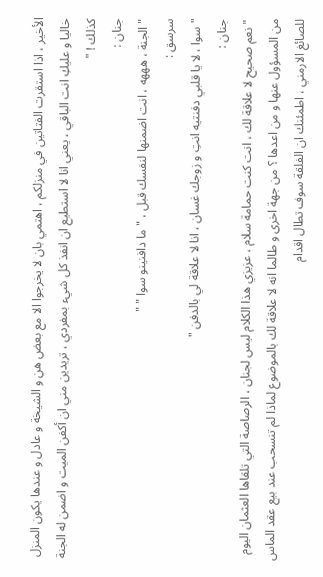الأخير ، اذا استقرت الفتاتين في منزلكم ، اهتمي بان لا يخرجوا الا مع بعض هن و الشيخة و عادل و عندها يكون المنزل خاليا و عليكِ انت الباقي ، يعني انا لا استطيع ان انفذ كل شيء بمفردي ، تريدين مني ان أكفن الميت و اضمن له الجنة كذلك ! "
جنان :
" الجنة ، هههه ، انت اضمنها لنفسك قبل ، " ما دافنينو سوا " "
سرسق :
" سوا ، لا يا قلبي دفنتيه انتِ و زوجك غسان ، انا لا علاقة لي بالدفن "
جنان :
" نعم صحيح لا علاقة لك ، انت كنت حمامة سلام ، عزيزي هذا الكلام ليس لجنان ، الرصاصة التي تلقاها العثمان اليوم من المسؤول عنها و من اعدها ؟ من جهة اخرى و طالما انه لا علاقة لك بالموضوع لماذا لم تنسحب عند بيع عقد الماس للصائغ الارمني ، اطمئنك ان الفلقة سوف تطال اقدام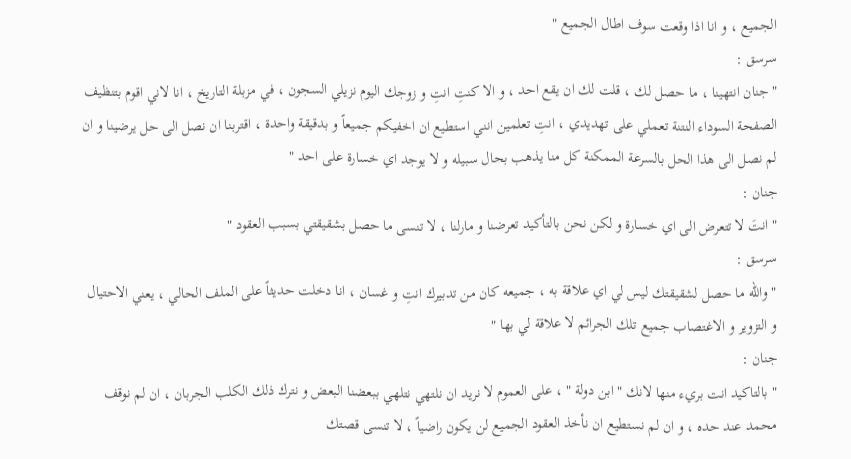الجميع ، و انا اذا وقعت سوف اطال الجميع "
سرسق :
" جنان انتهينا ، ما حصل لك ، قلت لك ان يقع احد ، و الا كنتِ انتِ و زوجك اليوم نزيلي السجون ، في مزبلة التاريخ ، انا لاني اقوم بتنظيف الصفحة السوداء النتنة تعملي على تهديدي ، انتِ تعلمين انني استطيع ان اخفيكم جميعاً و بدقيقة واحدة ، اقتربنا ان نصل الى حل يرضينا و ان لم نصل الى هذا الحل بالسرعة الممكنة كل منا يذهب بحال سبيله و لا يوجد اي خسارة على احد "
جنان :
" انتَ لا تتعرض الى اي خسارة و لكن نحن بالتأكيد تعرضنا و مارلنا ، لا تنسى ما حصل بشقيقتي بسبب العقود "
سرسق :
" والله ما حصل لشقيقتك ليس لي اي علاقة به ، جميعه كان من تدبيرك انتِ و غسان ، انا دخلت حديثاً على الملف الحالي ، يعني الاحتيال و التزوير و الاغتصاب جميع تلك الجرائم لا علاقة لي بها "
جنان :
" بالتاكيد انت بريء منها لانك " ابن دولة " ، على العموم لا نريد ان نلتهي نتلهي ببعضنا البعض و نترك ذلك الكلب الجربان ، ان لم نوقف محمد عند حده ، و ان لم نستطيع ان نأخذ العقود الجميع لن يكون راضياً ، لا تنسى قصتك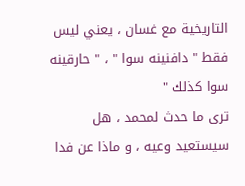التاريخية مع غسان ، يعني ليس فقط " دافنينه سوا " ، " حارقينه سوا كذلك "
ترى ما حدث لمحمد ، هل سيستعيد وعيه ، و ماذا عن فدا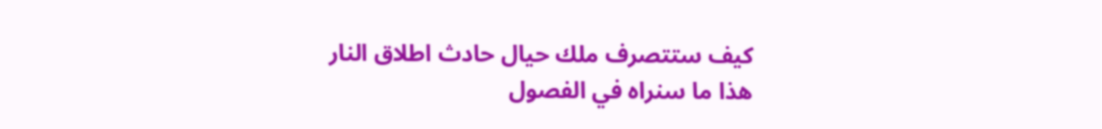كيف ستتصرف ملك حيال حادث اطلاق النار
هذا ما سنراه في الفصول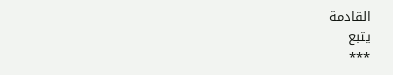القادمة
يتبع
***